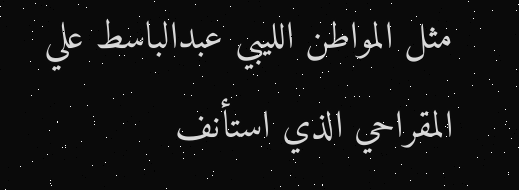مثل المواطن الليبي عبدالباسط علي المقراحي الذي استأنف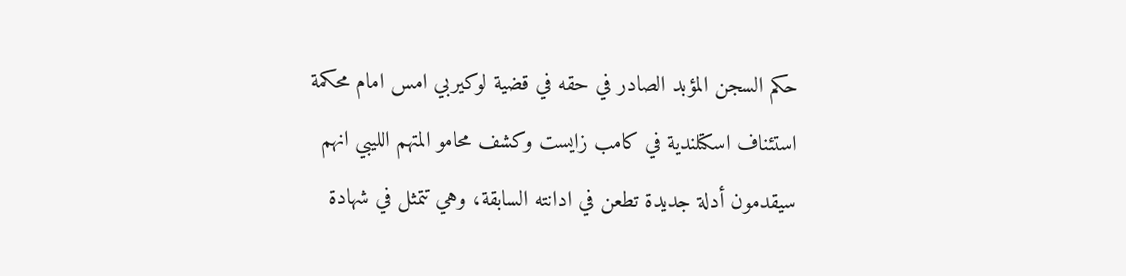حكم السجن المؤبد الصادر في حقه في قضية لوكيربي امس امام محكمة استئناف اسكتلندية في كامب زايست وكشف محامو المتهم الليبي انهم سيقدمون أدلة جديدة تطعن في ادانته السابقة، وهي تتمثل في شهادة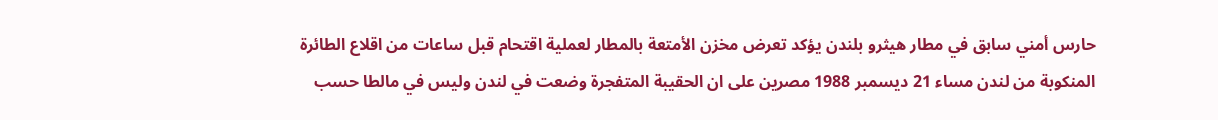حارس أمني سابق في مطار هيثرو بلندن يؤكد تعرض مخزن الأمتعة بالمطار لعملية اقتحام قبل ساعات من اقلاع الطائرة المنكوبة من لندن مساء 21 ديسمبر 1988 مصرين على ان الحقيبة المتفجرة وضعت في لندن وليس في مالطا حسب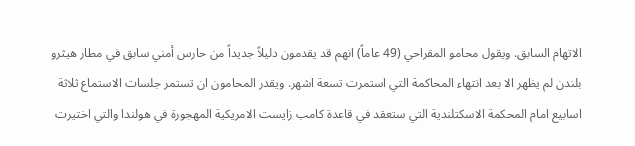الاتهام السابق. ويقول محامو المقراحي (49 عاماً) انهم قد يقدمون دليلاً جديداً من حارس أمني سابق في مطار هيثرو بلندن لم يظهر الا بعد انتهاء المحاكمة التي استمرت تسعة اشهر. ويقدر المحامون ان تستمر جلسات الاستماع ثلاثة اسابيع امام المحكمة الاسكتلندية التي ستعقد في قاعدة كامب زايست الامريكية المهجورة في هولندا والتي اختيرت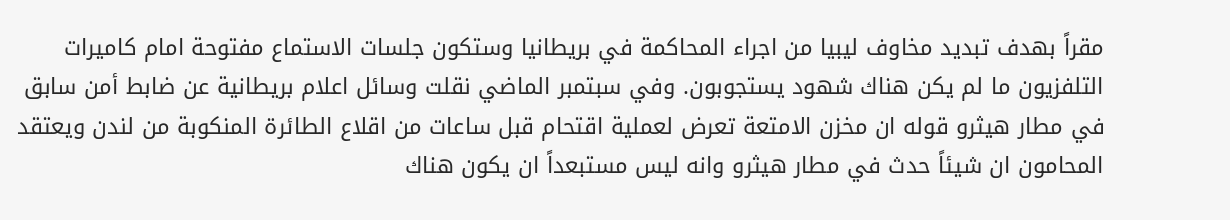مقراً بهدف تبديد مخاوف ليبيا من اجراء المحاكمة في بريطانيا وستكون جلسات الاستماع مفتوحة امام كاميرات التلفزيون ما لم يكن هناك شهود يستجوبون. وفي سبتمبر الماضي نقلت وسائل اعلام بريطانية عن ضابط أمن سابق في مطار هيثرو قوله ان مخزن الامتعة تعرض لعملية اقتحام قبل ساعات من اقلاع الطائرة المنكوبة من لندن ويعتقد المحامون ان شيئاً حدث في مطار هيثرو وانه ليس مستبعداً ان يكون هناك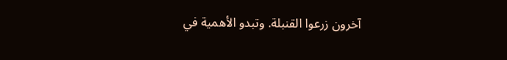آخرون زرعوا القنبلة. وتبدو الأهمية في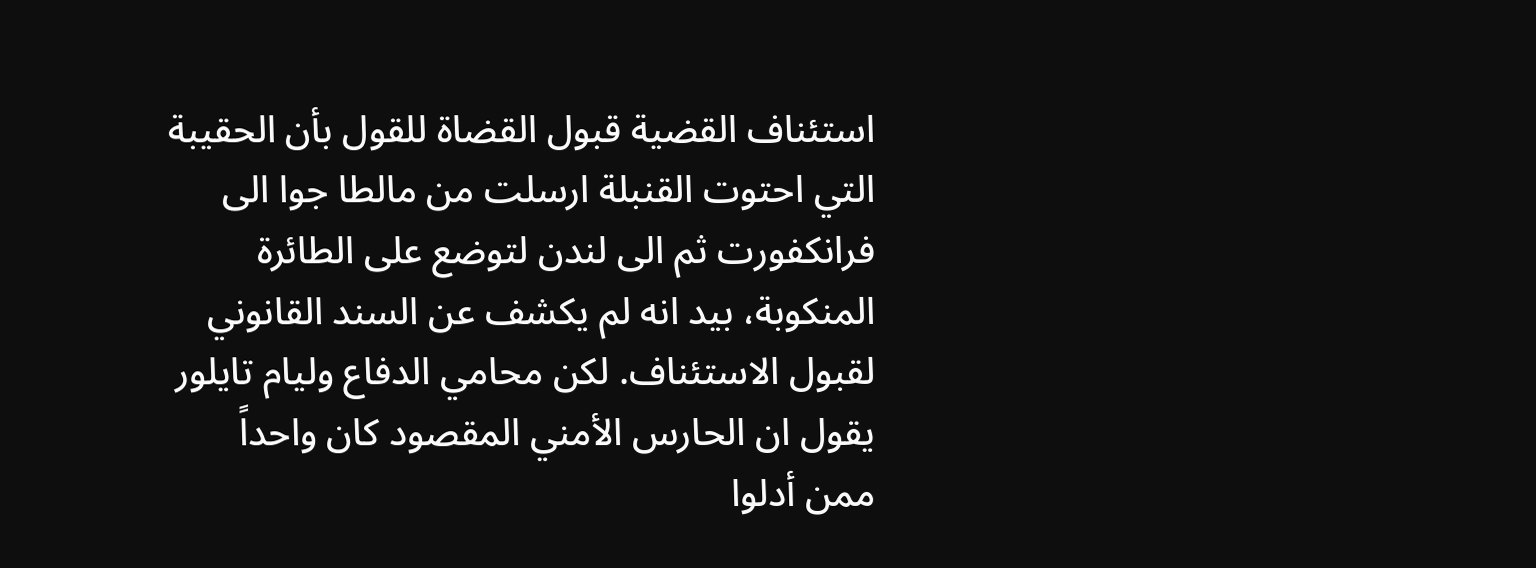استئناف القضية قبول القضاة للقول بأن الحقيبة التي احتوت القنبلة ارسلت من مالطا جوا الى فرانكفورت ثم الى لندن لتوضع على الطائرة المنكوبة، بيد انه لم يكشف عن السند القانوني لقبول الاستئناف. لكن محامي الدفاع وليام تايلور يقول ان الحارس الأمني المقصود كان واحداً ممن أدلوا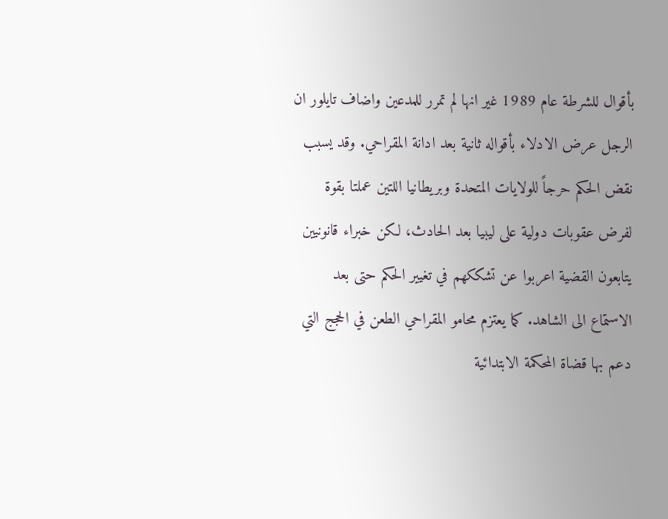بأقوال للشرطة عام 1989 غير انها لم تمرر للمدعين واضاف تايلور ان الرجل عرض الادلاء بأقواله ثانية بعد ادانة المقراحي. وقد يسبب نقض الحكم حرجاً للولايات المتحدة وبريطانيا اللتين عملتا بقوة لفرض عقوبات دولية على ليبيا بعد الحادث، لكن خبراء قانونيين يتابعون القضية اعربوا عن تشككهم في تغيير الحكم حتى بعد الاستماع الى الشاهد. كما يعتزم محامو المقراحي الطعن في الحجج التي دعم بها قضاة المحكمة الابتدائية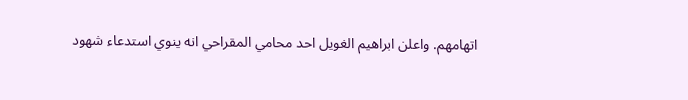اتهامهم. واعلن ابراهيم الغويل احد محامي المقراحي انه ينوي استدعاء شهود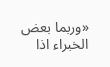«وربما بعض الخبراء اذا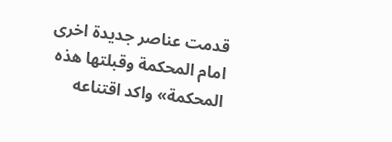قدمت عناصر جديدة اخرى امام المحكمة وقبلتها هذه المحكمة» واكد اقتناعه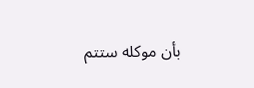بأن موكله ستتم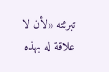تبرئته «لأن لا علاقة له بهذه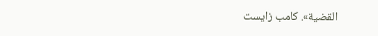القضية». كامب زايست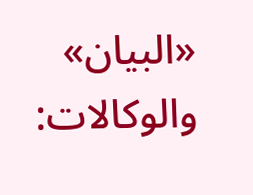«البيان» والوكالات: